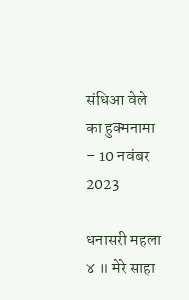संधिआ वेले का हुक्मनामा – 10 नवंबर 2023

धनासरी महला ४ ॥ मेरे साहा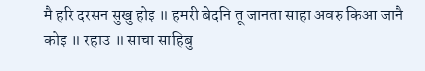मै हरि दरसन सुखु होइ ॥ हमरी बेदनि तू जानता साहा अवरु किआ जानै कोइ ॥ रहाउ ॥ साचा साहिबु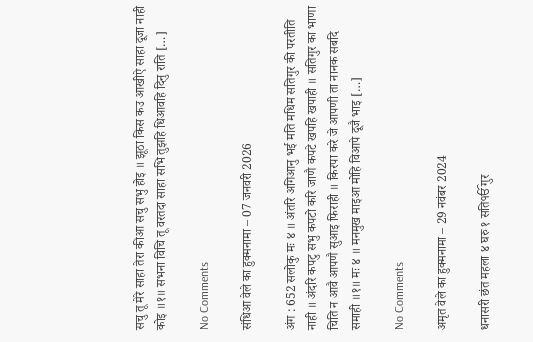सचु तू मेरे साहा तेरा कीआ सचु सभु होइ ॥ झूठा किस कउ आखीऐ साहा दूजा नाही कोइ ॥१॥ सभना विचि तू वरतदा साहा सभि तुझहि धिआवहि दिनु राति […]

No Comments

संधिआ वेले का हुक्मनामा – 07 जनवरी 2026

अंग : 652 सलोकु मः ४ ॥ अंतरि अगिआनु भई मति मधिम सतिगुर की परतीति नाही ॥ अंदरि कपटु सभु कपटो करि जाणै कपटे खपहि खपाही ॥ सतिगुर का भाणा चिति न आवै आपणै सुआइ फिराही ॥ किरपा करे जे आपणी ता नानक सबदि समाही ॥१॥ मः ४ ॥ मनमुख माइआ मोहि विआपे दूजै भाइ […]

No Comments

अमृत वेले का हुक्मनामा – 29 नवंबर 2024

धनासरी छंत महला ४ घरु १ सतिੴ गुर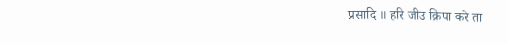प्रसादि ॥ हरि जीउ क्रिपा करे ता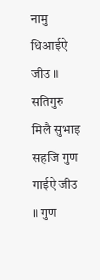नामु धिआईऐ जीउ ॥ सतिगुरु मिलै सुभाइ सहजि गुण गाईऐ जीउ ॥ गुण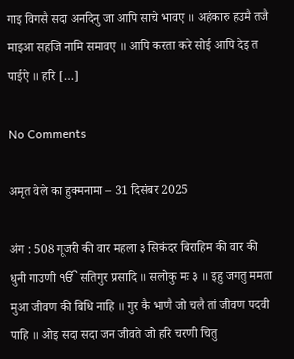गाइ विगसै सदा अनदिनु जा आपि साचे भावए ॥ अहंकारु हउमै तजै माइआ सहजि नामि समावए ॥ आपि करता करे सोई आपि देइ त पाईऐ ॥ हरि […]

No Comments

अमृत वेले का हुक्मनामा – 31 दिसंबर 2025

अंग : 508 गूजरी की वार महला ३ सिकंदर बिराहिम की वार की धुनी गाउणी ੴ सतिगुर प्रसादि ॥ सलोकु मः ३ ॥ इहु जगतु ममता मुआ जीवण की बिधि नाहि ॥ गुर कै भाणै जो चलै तां जीवण पदवी पाहि ॥ ओइ सदा सदा जन जीवते जो हरि चरणी चितु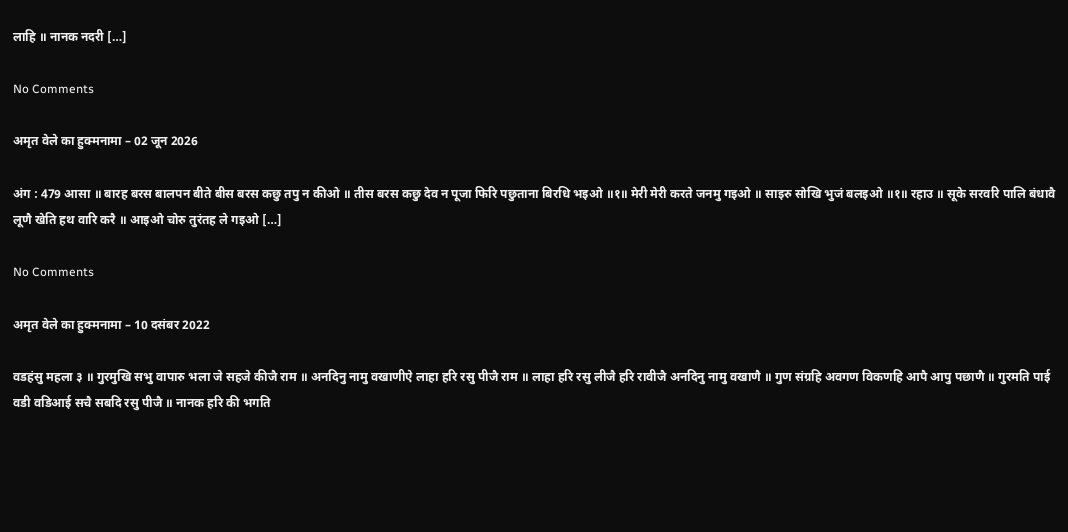लाहि ॥ नानक नदरी […]

No Comments

अमृत वेले का हुक्मनामा – 02 जून 2026

अंग : 479 आसा ॥ बारह बरस बालपन बीते बीस बरस कछु तपु न कीओ ॥ तीस बरस कछु देव न पूजा फिरि पछुताना बिरधि भइओ ॥१॥ मेरी मेरी करते जनमु गइओ ॥ साइरु सोखि भुजं बलइओ ॥१॥ रहाउ ॥ सूके सरवरि पालि बंधावै लूणै खेति हथ वारि करै ॥ आइओ चोरु तुरंतह ले गइओ […]

No Comments

अमृत वेले का हुक्मनामा – 10 दसंबर 2022

वडहंसु महला ३ ॥ गुरमुखि सभु वापारु भला जे सहजे कीजै राम ॥ अनदिनु नामु वखाणीऐ लाहा हरि रसु पीजै राम ॥ लाहा हरि रसु लीजै हरि रावीजै अनदिनु नामु वखाणै ॥ गुण संग्रहि अवगण विकणहि आपै आपु पछाणै ॥ गुरमति पाई वडी वडिआई सचै सबदि रसु पीजै ॥ नानक हरि की भगति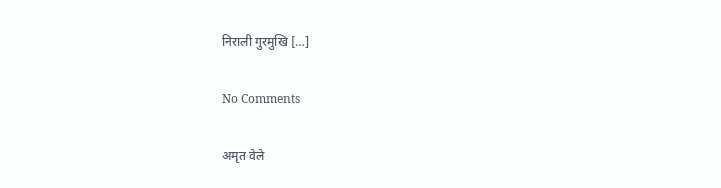निराली गुरमुखि […]

No Comments

अमृत वेले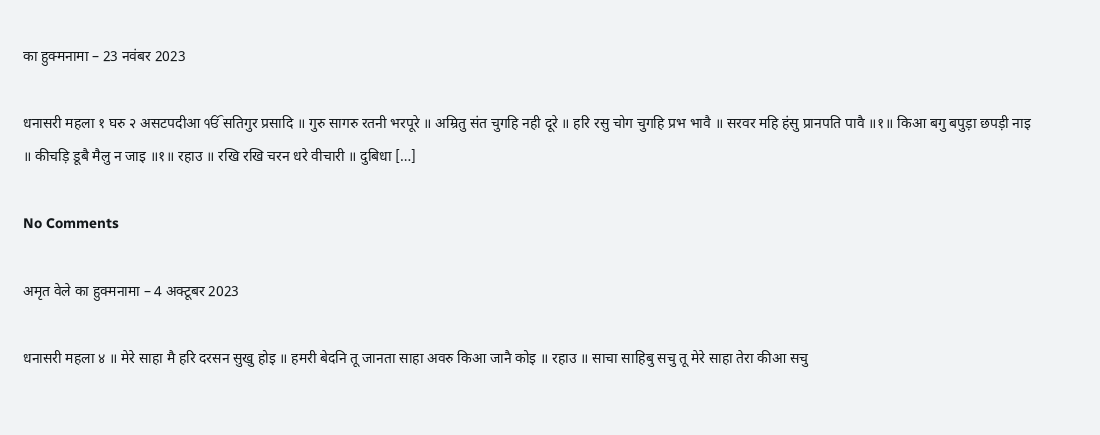का हुक्मनामा – 23 नवंबर 2023

धनासरी महला १ घरु २ असटपदीआ ੴ सतिगुर प्रसादि ॥ गुरु सागरु रतनी भरपूरे ॥ अम्रितु संत चुगहि नही दूरे ॥ हरि रसु चोग चुगहि प्रभ भावै ॥ सरवर महि हंसु प्रानपति पावै ॥१॥ किआ बगु बपुड़ा छपड़ी नाइ ॥ कीचड़ि डूबै मैलु न जाइ ॥१॥ रहाउ ॥ रखि रखि चरन धरे वीचारी ॥ दुबिधा […]

No Comments

अमृत वेले का हुक्मनामा – 4 अक्टूबर 2023

धनासरी महला ४ ॥ मेरे साहा मै हरि दरसन सुखु होइ ॥ हमरी बेदनि तू जानता साहा अवरु किआ जानै कोइ ॥ रहाउ ॥ साचा साहिबु सचु तू मेरे साहा तेरा कीआ सचु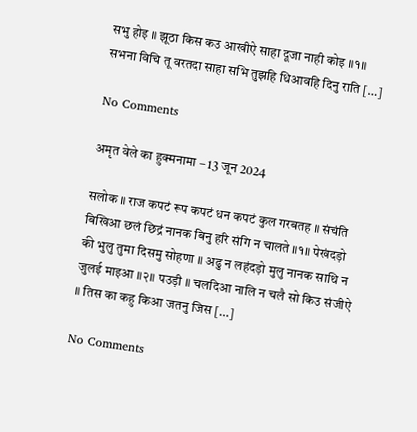सभु होइ ॥ झूठा किस कउ आखीऐ साहा दूजा नाही कोइ ॥१॥ सभना विचि तू वरतदा साहा सभि तुझहि धिआवहि दिनु राति […]

No Comments

अमृत वेले का हुक्मनामा – 13 जून 2024

सलोक ॥ राज कपटं रूप कपटं धन कपटं कुल गरबतह ॥ संचंति बिखिआ छलं छिद्रं नानक बिनु हरि संगि न चालते ॥१॥ पेखंदड़ो की भुलु तुमा दिसमु सोहणा ॥ अढु न लहंदड़ो मुलु नानक साथि न जुलई माइआ ॥२॥ पउड़ी ॥ चलदिआ नालि न चलै सो किउ संजीऐ ॥ तिस का कहु किआ जतनु जिस […]

No Comments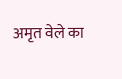अमृत वेले का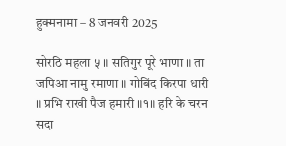हुक्मनामा – 8 जनवरी 2025

सोरठि महला ५ ॥ सतिगुर पूरे भाणा ॥ ता जपिआ नामु रमाणा ॥ गोबिंद किरपा धारी ॥ प्रभि राखी पैज हमारी ॥१॥ हरि के चरन सदा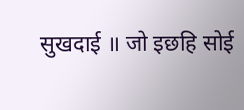सुखदाई ॥ जो इछहि सोई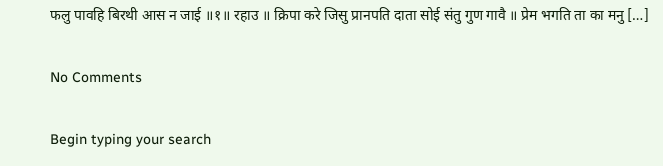फलु पावहि बिरथी आस न जाई ॥१॥ रहाउ ॥ क्रिपा करे जिसु प्रानपति दाता सोई संतु गुण गावै ॥ प्रेम भगति ता का मनु […]

No Comments

Begin typing your search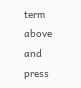term above and press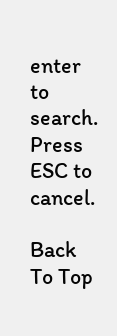enter to search. Press ESC to cancel.

Back To Top